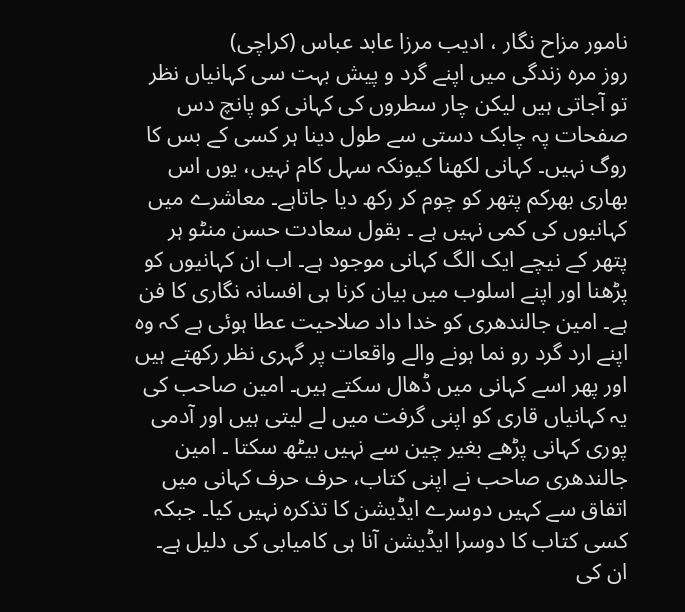نامور مزاح نگار ، ادیب مرزا عابد عباس (کراچی)
روز مرہ زندگی میں اپنے گرد و پیش بہت سی کہانیاں نظر تو آجاتی ہیں لیکن چار سطروں کی کہانی کو پانچ دس صفحات پہ چابک دستی سے طول دینا ہر کسی کے بس کا روگ نہیں۔ کہانی لکھنا کیونکہ سہل کام نہیں، یوں اس بھاری بھرکم پتھر کو چوم کر رکھ دیا جاتاہے۔ معاشرے میں کہانیوں کی کمی نہیں ہے ۔ بقول سعادت حسن منٹو ہر پتھر کے نیچے ایک الگ کہانی موجود ہے۔ اب ان کہانیوں کو پڑھنا اور اپنے اسلوب میں بیان کرنا ہی افسانہ نگاری کا فن ہے۔ امین جالندھری کو خدا داد صلاحیت عطا ہوئی ہے کہ وہ اپنے ارد گرد رو نما ہونے والے واقعات پر گہری نظر رکھتے ہیں اور پھر اسے کہانی میں ڈھال سکتے ہیں۔ امین صاحب کی یہ کہانیاں قاری کو اپنی گرفت میں لے لیتی ہیں اور آدمی پوری کہانی پڑھے بغیر چین سے نہیں بیٹھ سکتا ۔ امین جالندھری صاحب نے اپنی کتاب، حرف حرف کہانی میں اتفاق سے کہیں دوسرے ایڈیشن کا تذکرہ نہیں کیا۔ جبکہ کسی کتاب کا دوسرا ایڈیشن آنا ہی کامیابی کی دلیل ہے۔ ان کی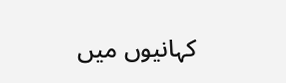کہانیوں میں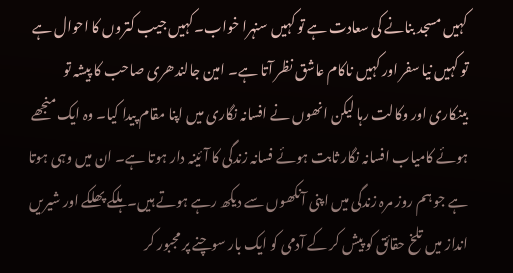کہیں مسجد بنانے کی سعادت ہے تو کہیں سنہرا خواب۔ کہیں جیب کتروں کا احوال ہے تو کہیں نیا سفر اور کہیں ناکام عاشق نظر آتا ہے۔ امین جالندھری صاحب کا پیشہ تو بینکاری اور وکالت رہا لیکن انھوں نے افسانہ نگاری میں اپنا مقام پیدا کیا۔ وہ ایک منجھے ہوئے کامیاب افسانہ نگار ثابت ہوئے فسانہ زندگی کا آئینہ دار ہوتا ہے۔ ان میں وہی ہوتا ہے جو ہم روز مرہ زندگی میں اپنی آنکھوں سے دیکھ رہے ہوتے ہیں۔ ہلکے پھلکے اور شیریں انداز میں تلخ حقائق کو پیش کر کے آدمی کو ایک بار سوچنے پر مجبور کر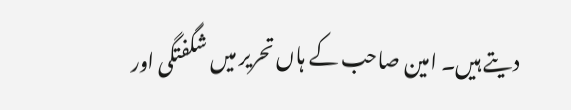دیتے ہیں۔ امین صاحب کے ہاں تحریر میں شگفتگی اور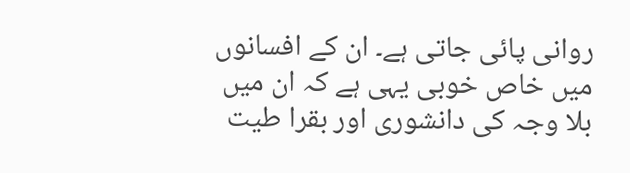روانی پائی جاتی ہے۔ ان کے افسانوں میں خاص خوبی یہی ہے کہ ان میں بلا وجہ کی دانشوری اور بقرا طیت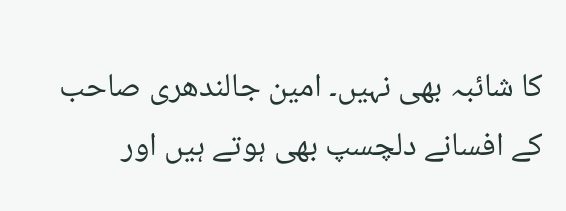کا شائبہ بھی نہیں۔ امین جالندھری صاحب کے افسانے دلچسپ بھی ہوتے ہیں اور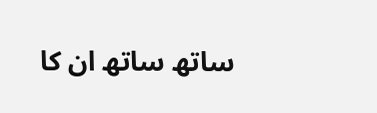ساتھ ساتھ ان کا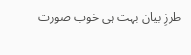طرزِ بیان بہت ہی خوب صورت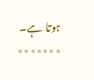ہوتا ہے۔
٭٭٭٭٭٭٭